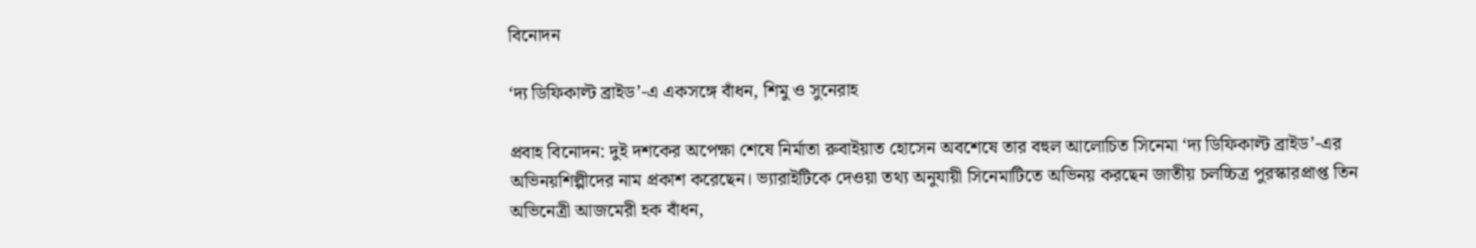বিনোদন

‘দ্য ডিফিকাল্ট ব্রাইড’-এ একসঙ্গে বাঁধন, শিমু ও সুনেরাহ

প্রবাহ বিনোদন: দুই দশকের অপেক্ষা শেষে নির্মাতা রুবাইয়াত হোসেন অবশেষে তার বহুল আলোচিত সিনেমা ‘দ্য ডিফিকাল্ট ব্রাইড’-এর অভিনয়শিল্পীদের নাম প্রকাশ করেছেন। ভ্যারাইটিকে দেওয়া তথ্য অনুযায়ী সিনেমাটিতে অভিনয় করছেন জাতীয় চলচ্চিত্র পুরস্কারপ্রাপ্ত তিন অভিনেত্রী আজমেরী হক বাঁধন,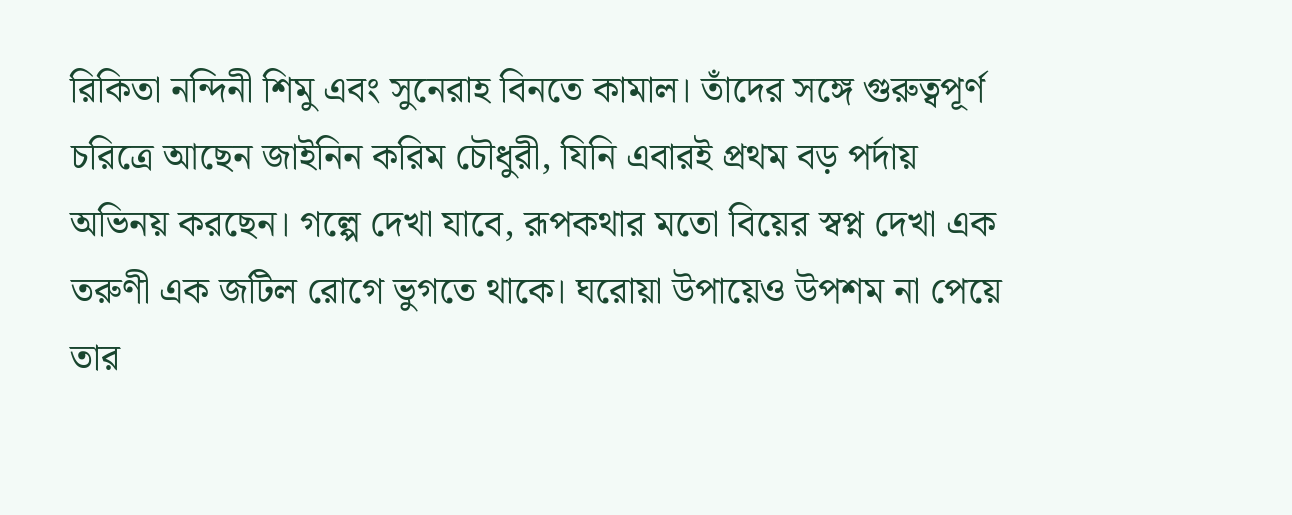রিকিতা নন্দিনী শিমু এবং সুনেরাহ বিনতে কামাল। তাঁদের সঙ্গে গুরুত্বপূর্ণ চরিত্রে আছেন জাইনিন করিম চৌধুরী, যিনি এবারই প্রথম বড় পর্দায় অভিনয় করছেন। গল্পে দেখা যাবে, রূপকথার মতো বিয়ের স্বপ্ন দেখা এক তরুণী এক জটিল রোগে ভুগতে থাকে। ঘরোয়া উপায়েও উপশম না পেয়ে তার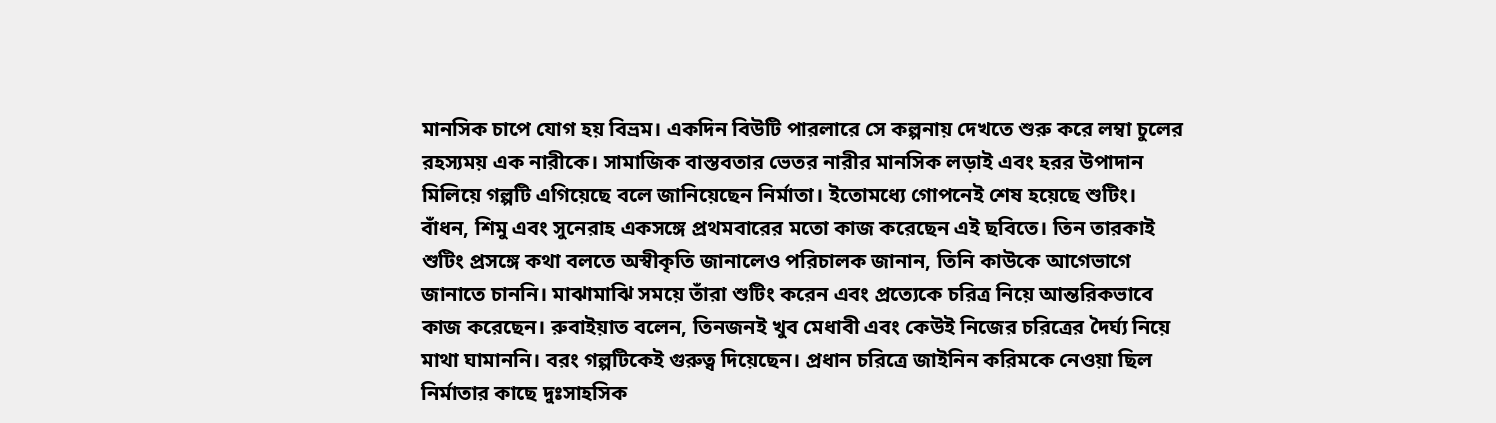মানসিক চাপে যোগ হয় বিভ্রম। একদিন বিউটি পারলারে সে কল্পনায় দেখতে শুরু করে লম্বা চুলের রহস্যময় এক নারীকে। সামাজিক বাস্তবতার ভেতর নারীর মানসিক লড়াই এবং হরর উপাদান মিলিয়ে গল্পটি এগিয়েছে বলে জানিয়েছেন নির্মাতা। ইতোমধ্যে গোপনেই শেষ হয়েছে শুটিং। বাঁধন, শিমু এবং সুনেরাহ একসঙ্গে প্রথমবারের মতো কাজ করেছেন এই ছবিতে। তিন তারকাই শুটিং প্রসঙ্গে কথা বলতে অস্বীকৃতি জানালেও পরিচালক জানান, তিনি কাউকে আগেভাগে জানাতে চাননি। মাঝামাঝি সময়ে তাঁরা শুটিং করেন এবং প্রত্যেকে চরিত্র নিয়ে আন্তরিকভাবে কাজ করেছেন। রুবাইয়াত বলেন, তিনজনই খুব মেধাবী এবং কেউই নিজের চরিত্রের দৈর্ঘ্য নিয়ে মাথা ঘামাননি। বরং গল্পটিকেই গুরুত্ব দিয়েছেন। প্রধান চরিত্রে জাইনিন করিমকে নেওয়া ছিল নির্মাতার কাছে দুঃসাহসিক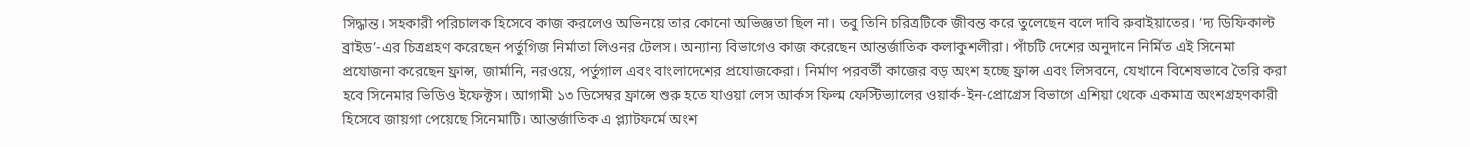সিদ্ধান্ত। সহকারী পরিচালক হিসেবে কাজ করলেও অভিনয়ে তার কোনো অভিজ্ঞতা ছিল না। তবু তিনি চরিত্রটিকে জীবন্ত করে তুলেছেন বলে দাবি রুবাইয়াতের। ‘দ্য ডিফিকাল্ট ব্রাইড’-এর চিত্রগ্রহণ করেছেন পর্তুগিজ নির্মাতা লিওনর টেলস। অন্যান্য বিভাগেও কাজ করেছেন আন্তর্জাতিক কলাকুশলীরা। পাঁচটি দেশের অনুদানে নির্মিত এই সিনেমা প্রযোজনা করেছেন ফ্রান্স, জার্মানি, নরওয়ে, পর্তুগাল এবং বাংলাদেশের প্রযোজকেরা। নির্মাণ পরবর্তী কাজের বড় অংশ হচ্ছে ফ্রান্স এবং লিসবনে, যেখানে বিশেষভাবে তৈরি করা হবে সিনেমার ভিডিও ইফেক্টস। আগামী ১৩ ডিসেম্বর ফ্রান্সে শুরু হতে যাওয়া লেস আর্কস ফিল্ম ফেস্টিভ্যালের ওয়ার্ক-ইন-প্রোগ্রেস বিভাগে এশিয়া থেকে একমাত্র অংশগ্রহণকারী হিসেবে জায়গা পেয়েছে সিনেমাটি। আন্তর্জাতিক এ প্ল্যাটফর্মে অংশ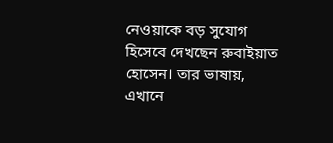নেওয়াকে বড় সুযোগ হিসেবে দেখছেন রুবাইয়াত হোসেন। তার ভাষায়, এখানে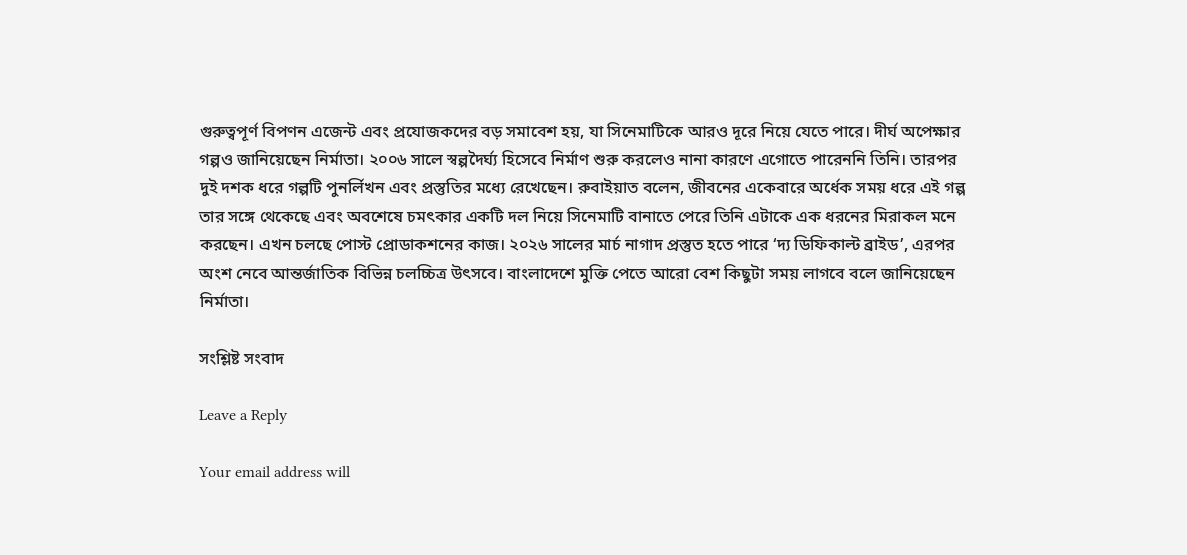গুরুত্বপূর্ণ বিপণন এজেন্ট এবং প্রযোজকদের বড় সমাবেশ হয়, যা সিনেমাটিকে আরও দূরে নিয়ে যেতে পারে। দীর্ঘ অপেক্ষার গল্পও জানিয়েছেন নির্মাতা। ২০০৬ সালে স্বল্পদৈর্ঘ্য হিসেবে নির্মাণ শুরু করলেও নানা কারণে এগোতে পারেননি তিনি। তারপর দুই দশক ধরে গল্পটি পুনর্লিখন এবং প্রস্তুতির মধ্যে রেখেছেন। রুবাইয়াত বলেন, জীবনের একেবারে অর্ধেক সময় ধরে এই গল্প তার সঙ্গে থেকেছে এবং অবশেষে চমৎকার একটি দল নিয়ে সিনেমাটি বানাতে পেরে তিনি এটাকে এক ধরনের মিরাকল মনে করছেন। এখন চলছে পোস্ট প্রোডাকশনের কাজ। ২০২৬ সালের মার্চ নাগাদ প্রস্তুত হতে পারে ‘দ্য ডিফিকাল্ট ব্রাইড’, এরপর অংশ নেবে আন্তর্জাতিক বিভিন্ন চলচ্চিত্র উৎসবে। বাংলাদেশে মুক্তি পেতে আরো বেশ কিছুটা সময় লাগবে বলে জানিয়েছেন নির্মাতা।

সংশ্লিষ্ট সংবাদ

Leave a Reply

Your email address will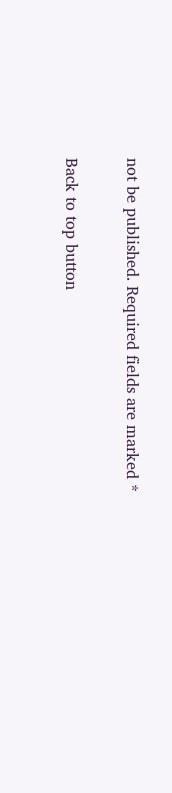not be published. Required fields are marked *

Back to top button